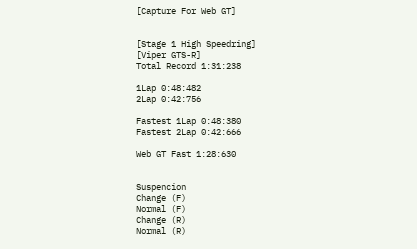[Capture For Web GT]


[Stage 1 High Speedring]
[Viper GTS-R]
Total Record 1:31:238

1Lap 0:48:482
2Lap 0:42:756

Fastest 1Lap 0:48:380
Fastest 2Lap 0:42:666

Web GT Fast 1:28:630


Suspencion
Change (F)
Normal (F)
Change (R)
Normal (R)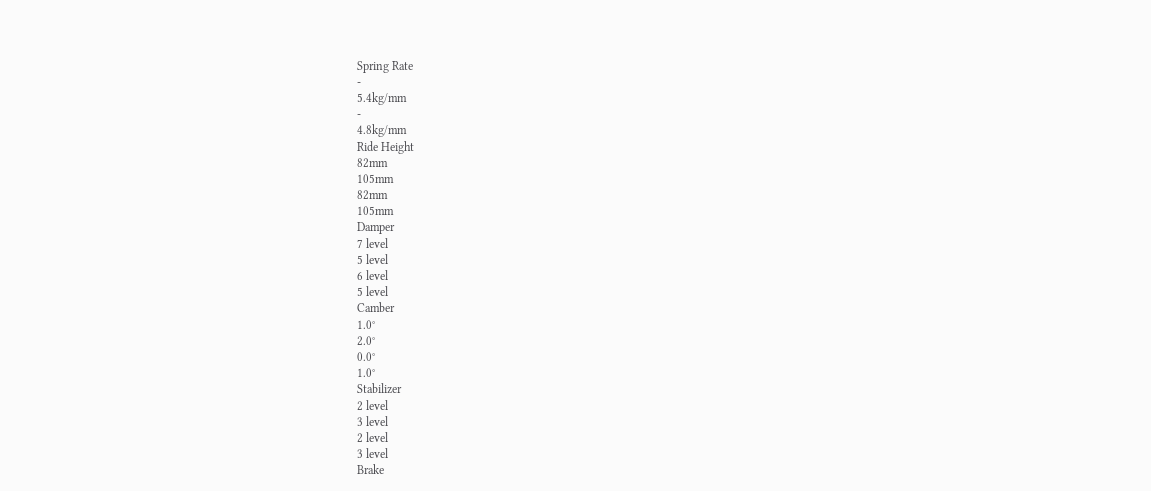Spring Rate
-
5.4kg/mm
-
4.8kg/mm
Ride Height
82mm
105mm
82mm
105mm
Damper
7 level
5 level
6 level
5 level
Camber
1.0°
2.0°
0.0°
1.0°
Stabilizer
2 level
3 level
2 level
3 level
Brake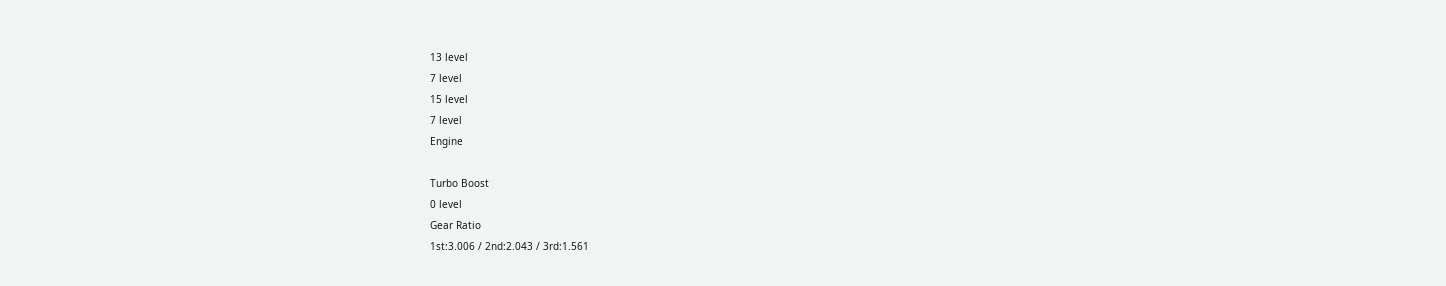13 level
7 level
15 level
7 level
Engine

Turbo Boost
0 level
Gear Ratio
1st:3.006 / 2nd:2.043 / 3rd:1.561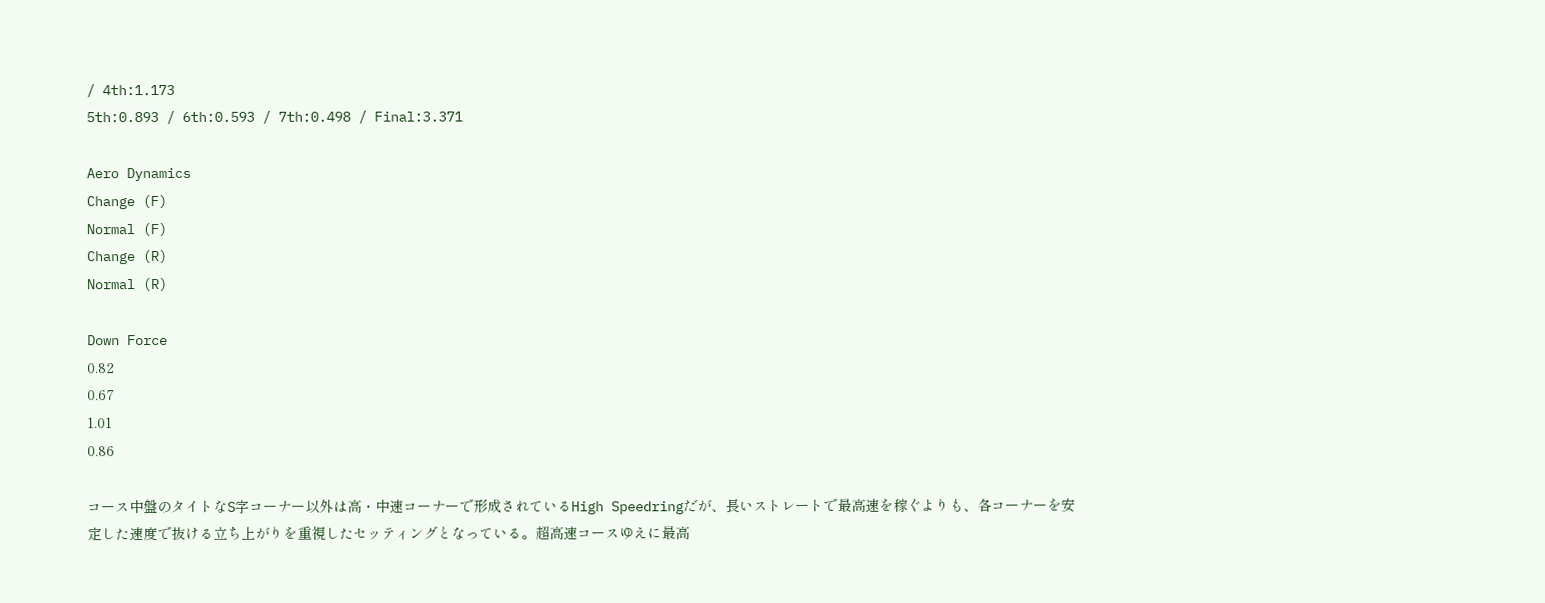/ 4th:1.173
5th:0.893 / 6th:0.593 / 7th:0.498 / Final:3.371

Aero Dynamics
Change (F)
Normal (F)
Change (R)
Normal (R)

Down Force
0.82
0.67
1.01
0.86

コース中盤のタイトなS字コーナー以外は高・中速コーナーで形成されているHigh Speedringだが、長いストレートで最高速を稼ぐよりも、各コーナーを安定した速度で抜ける立ち上がりを重視したセッティングとなっている。超高速コースゆえに最高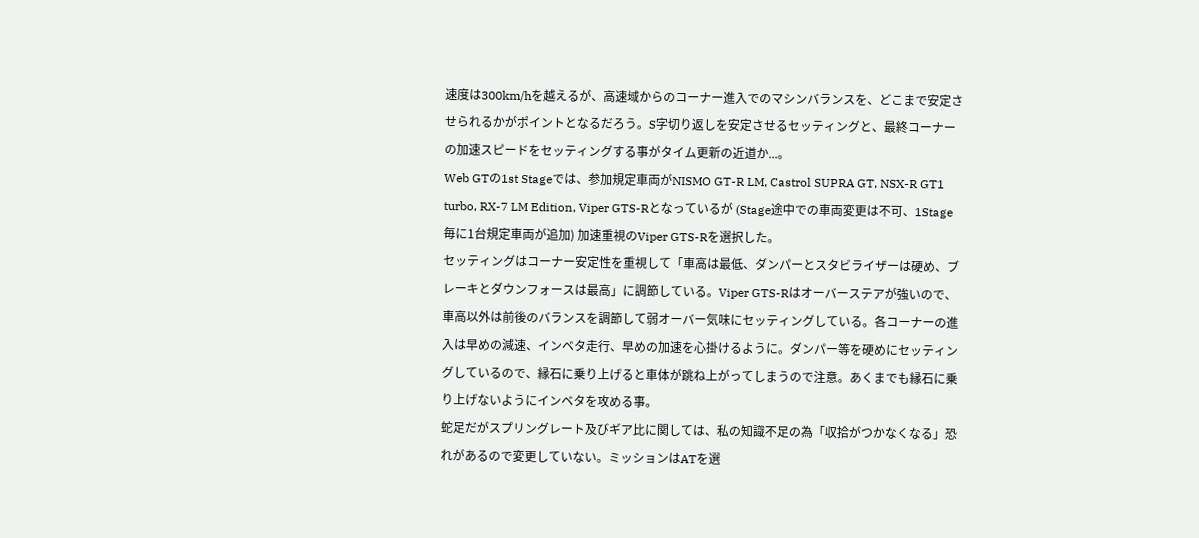速度は300km/hを越えるが、高速域からのコーナー進入でのマシンバランスを、どこまで安定させられるかがポイントとなるだろう。S字切り返しを安定させるセッティングと、最終コーナーの加速スピードをセッティングする事がタイム更新の近道か...。
Web GTの1st Stageでは、参加規定車両がNISMO GT-R LM, Castrol SUPRA GT, NSX-R GT1 turbo, RX-7 LM Edition, Viper GTS-Rとなっているが (Stage途中での車両変更は不可、1Stage毎に1台規定車両が追加) 加速重視のViper GTS-Rを選択した。
セッティングはコーナー安定性を重視して「車高は最低、ダンパーとスタビライザーは硬め、ブレーキとダウンフォースは最高」に調節している。Viper GTS-Rはオーバーステアが強いので、車高以外は前後のバランスを調節して弱オーバー気味にセッティングしている。各コーナーの進入は早めの減速、インベタ走行、早めの加速を心掛けるように。ダンパー等を硬めにセッティングしているので、縁石に乗り上げると車体が跳ね上がってしまうので注意。あくまでも縁石に乗り上げないようにインベタを攻める事。
蛇足だがスプリングレート及びギア比に関しては、私の知識不足の為「収拾がつかなくなる」恐れがあるので変更していない。ミッションはATを選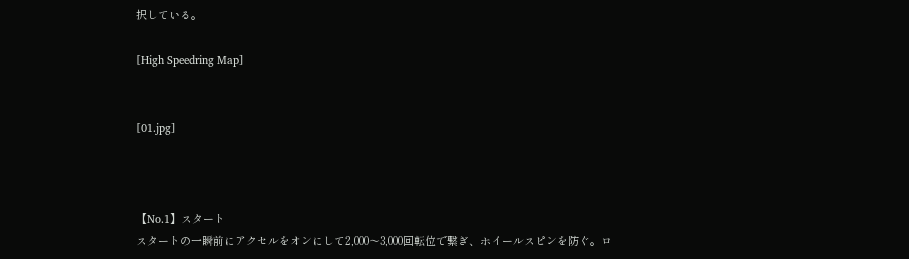択している。

[High Speedring Map]


[01.jpg]



【No.1】スタート
スタートの一瞬前にアクセルをオンにして2,000〜3,000回転位で繋ぎ、ホイールスピンを防ぐ。ロ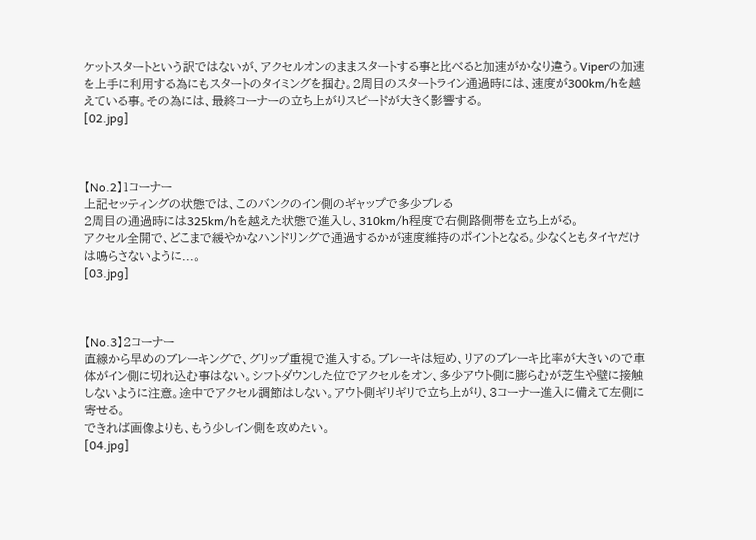ケットスタートという訳ではないが、アクセルオンのままスタートする事と比べると加速がかなり違う。Viperの加速を上手に利用する為にもスタートのタイミングを掴む。2周目のスタートライン通過時には、速度が300km/hを越えている事。その為には、最終コーナーの立ち上がりスピードが大きく影響する。
[02.jpg]



【No.2】1コーナー
上記セッティングの状態では、このバンクのイン側のギャップで多少ブレる
2周目の通過時には325km/hを越えた状態で進入し、310km/h程度で右側路側帯を立ち上がる。
アクセル全開で、どこまで緩やかなハンドリングで通過するかが速度維持のポイントとなる。少なくともタイヤだけは鳴らさないように...。
[03.jpg]



【No.3】2コーナー
直線から早めのブレーキングで、グリップ重視で進入する。ブレーキは短め、リアのブレーキ比率が大きいので車体がイン側に切れ込む事はない。シフトダウンした位でアクセルをオン、多少アウト側に膨らむが芝生や壁に接触しないように注意。途中でアクセル調節はしない。アウト側ギリギリで立ち上がり、3コーナー進入に備えて左側に寄せる。
できれば画像よりも、もう少しイン側を攻めたい。
[04.jpg]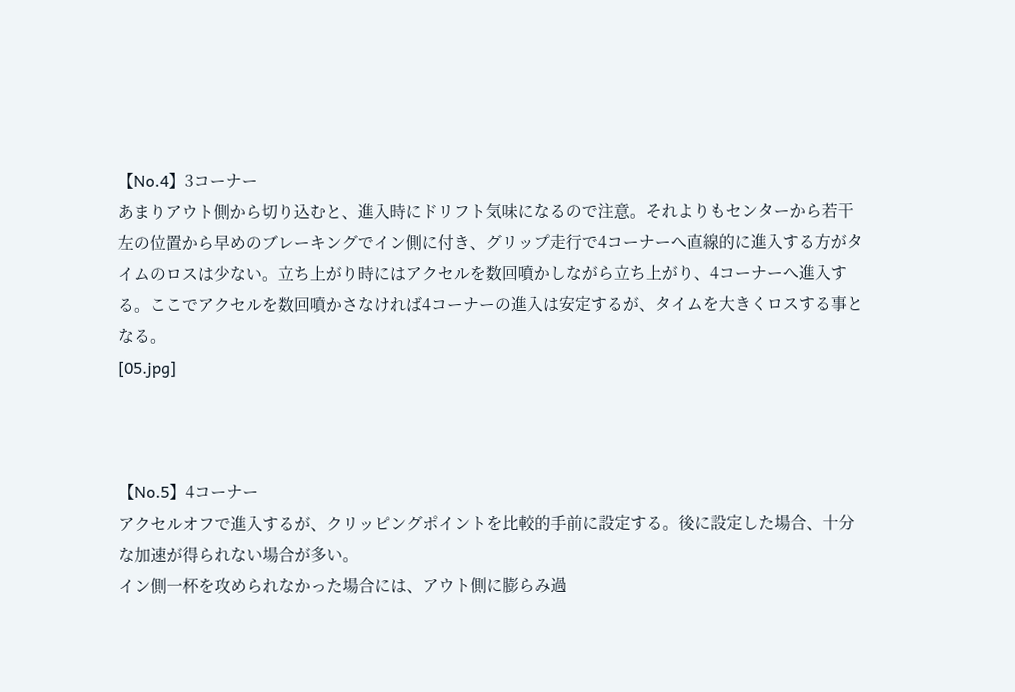【No.4】3コーナー
あまりアウト側から切り込むと、進入時にドリフト気味になるので注意。それよりもセンターから若干左の位置から早めのブレーキングでイン側に付き、グリップ走行で4コーナーへ直線的に進入する方がタイムのロスは少ない。立ち上がり時にはアクセルを数回噴かしながら立ち上がり、4コーナーへ進入する。ここでアクセルを数回噴かさなければ4コーナーの進入は安定するが、タイムを大きくロスする事となる。
[05.jpg]



【No.5】4コーナー
アクセルオフで進入するが、クリッピングポイントを比較的手前に設定する。後に設定した場合、十分な加速が得られない場合が多い。
イン側一杯を攻められなかった場合には、アウト側に膨らみ過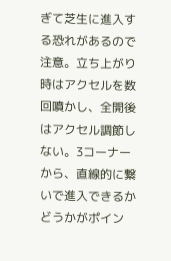ぎて芝生に進入する恐れがあるので注意。立ち上がり時はアクセルを数回噴かし、全開後はアクセル調節しない。3コーナーから、直線的に繋いで進入できるかどうかがポイン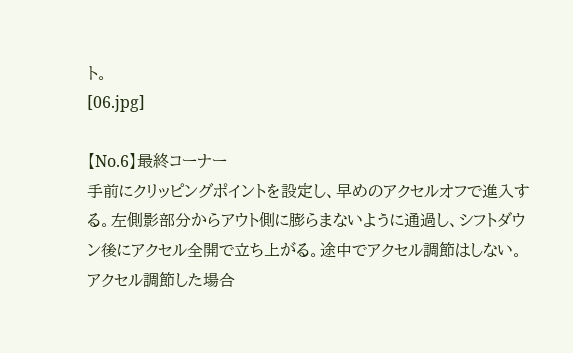ト。
[06.jpg]

【No.6】最終コーナー
手前にクリッピングポイントを設定し、早めのアクセルオフで進入する。左側影部分からアウト側に膨らまないように通過し、シフトダウン後にアクセル全開で立ち上がる。途中でアクセル調節はしない。
アクセル調節した場合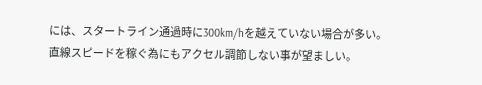には、スタートライン通過時に300km/hを越えていない場合が多い。
直線スピードを稼ぐ為にもアクセル調節しない事が望ましい。